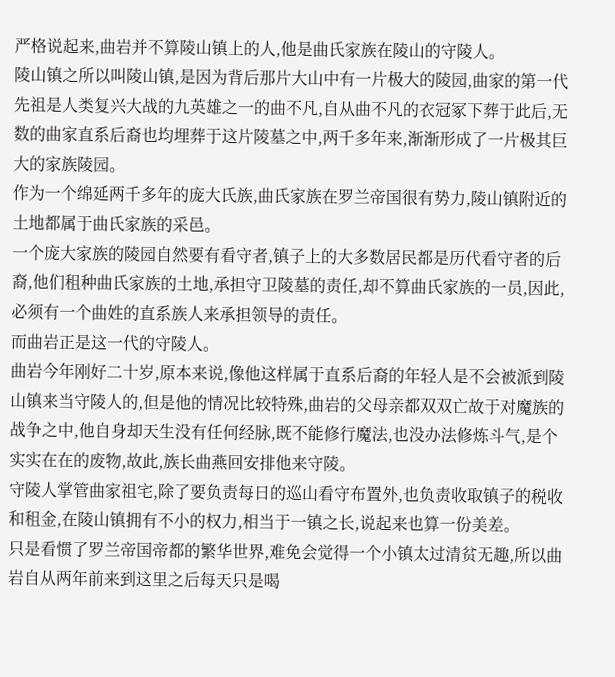严格说起来,曲岩并不算陵山镇上的人,他是曲氏家族在陵山的守陵人。
陵山镇之所以叫陵山镇,是因为背后那片大山中有一片极大的陵园,曲家的第一代先祖是人类复兴大战的九英雄之一的曲不凡,自从曲不凡的衣冠冢下葬于此后,无数的曲家直系后裔也均埋葬于这片陵墓之中,两千多年来,渐渐形成了一片极其巨大的家族陵园。
作为一个绵延两千多年的庞大氏族,曲氏家族在罗兰帝国很有势力,陵山镇附近的土地都属于曲氏家族的采邑。
一个庞大家族的陵园自然要有看守者,镇子上的大多数居民都是历代看守者的后裔,他们租种曲氏家族的土地,承担守卫陵墓的责任,却不算曲氏家族的一员,因此,必须有一个曲姓的直系族人来承担领导的责任。
而曲岩正是这一代的守陵人。
曲岩今年刚好二十岁,原本来说,像他这样属于直系后裔的年轻人是不会被派到陵山镇来当守陵人的,但是他的情况比较特殊,曲岩的父母亲都双双亡故于对魔族的战争之中,他自身却天生没有任何经脉,既不能修行魔法,也没办法修炼斗气,是个实实在在的废物,故此,族长曲燕回安排他来守陵。
守陵人掌管曲家祖宅,除了要负责每日的巡山看守布置外,也负责收取镇子的税收和租金,在陵山镇拥有不小的权力,相当于一镇之长,说起来也算一份美差。
只是看惯了罗兰帝国帝都的繁华世界,难免会觉得一个小镇太过清贫无趣,所以曲岩自从两年前来到这里之后每天只是喝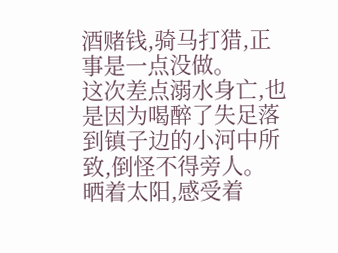酒赌钱,骑马打猎,正事是一点没做。
这次差点溺水身亡,也是因为喝醉了失足落到镇子边的小河中所致,倒怪不得旁人。
晒着太阳,感受着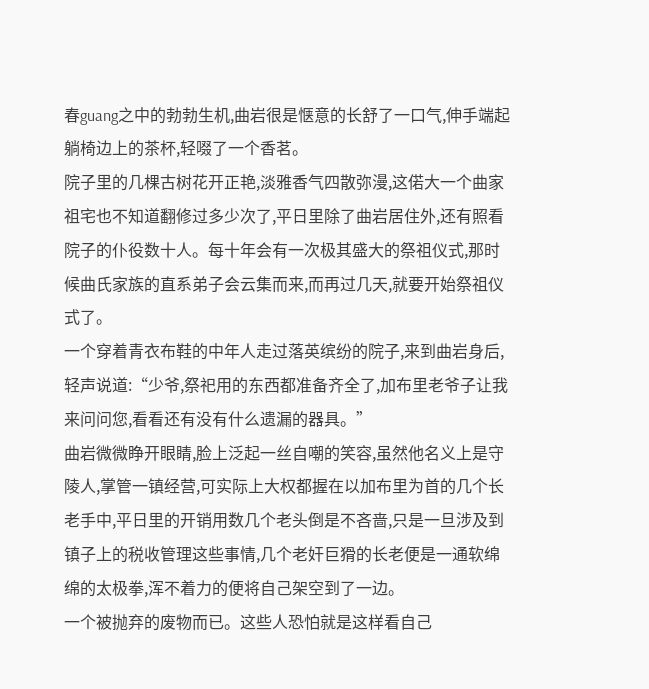春guang之中的勃勃生机,曲岩很是惬意的长舒了一口气,伸手端起躺椅边上的茶杯,轻啜了一个香茗。
院子里的几棵古树花开正艳,淡雅香气四散弥漫,这偌大一个曲家祖宅也不知道翻修过多少次了,平日里除了曲岩居住外,还有照看院子的仆役数十人。每十年会有一次极其盛大的祭祖仪式,那时候曲氏家族的直系弟子会云集而来,而再过几天,就要开始祭祖仪式了。
一个穿着青衣布鞋的中年人走过落英缤纷的院子,来到曲岩身后,轻声说道:“少爷,祭祀用的东西都准备齐全了,加布里老爷子让我来问问您,看看还有没有什么遗漏的器具。”
曲岩微微睁开眼睛,脸上泛起一丝自嘲的笑容,虽然他名义上是守陵人,掌管一镇经营,可实际上大权都握在以加布里为首的几个长老手中,平日里的开销用数几个老头倒是不吝啬,只是一旦涉及到镇子上的税收管理这些事情,几个老奸巨猾的长老便是一通软绵绵的太极拳,浑不着力的便将自己架空到了一边。
一个被抛弃的废物而已。这些人恐怕就是这样看自己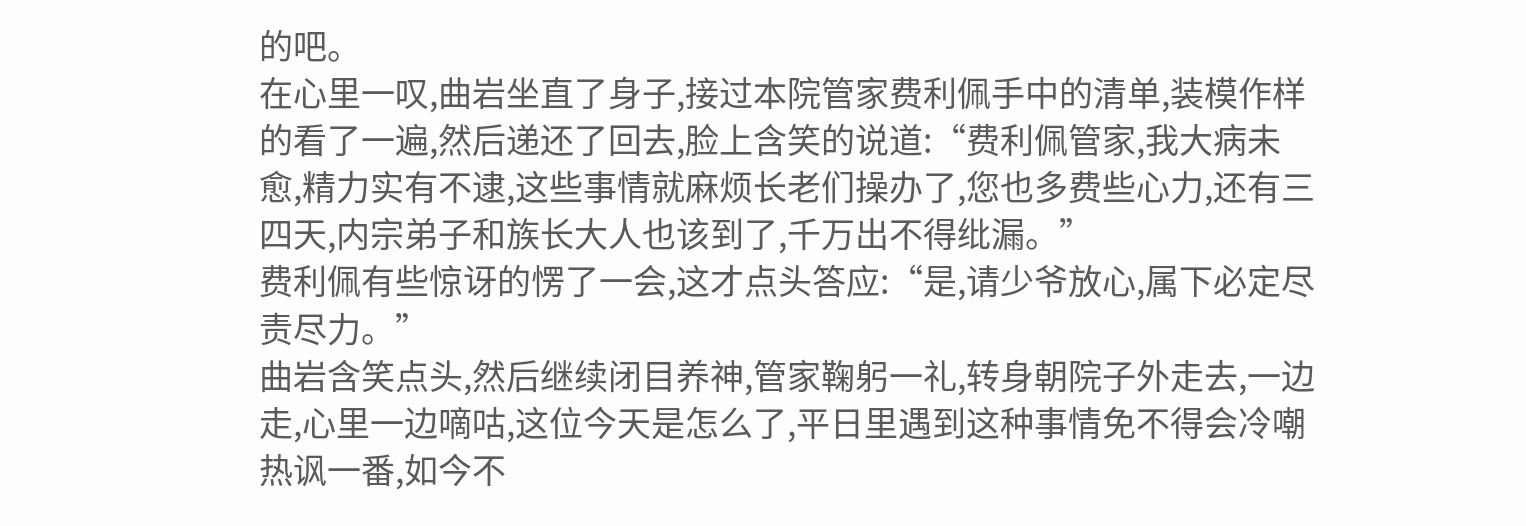的吧。
在心里一叹,曲岩坐直了身子,接过本院管家费利佩手中的清单,装模作样的看了一遍,然后递还了回去,脸上含笑的说道:“费利佩管家,我大病未愈,精力实有不逮,这些事情就麻烦长老们操办了,您也多费些心力,还有三四天,内宗弟子和族长大人也该到了,千万出不得纰漏。”
费利佩有些惊讶的愣了一会,这才点头答应:“是,请少爷放心,属下必定尽责尽力。”
曲岩含笑点头,然后继续闭目养神,管家鞠躬一礼,转身朝院子外走去,一边走,心里一边嘀咕,这位今天是怎么了,平日里遇到这种事情免不得会冷嘲热讽一番,如今不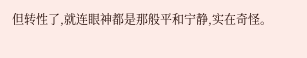但转性了,就连眼神都是那般平和宁静,实在奇怪。